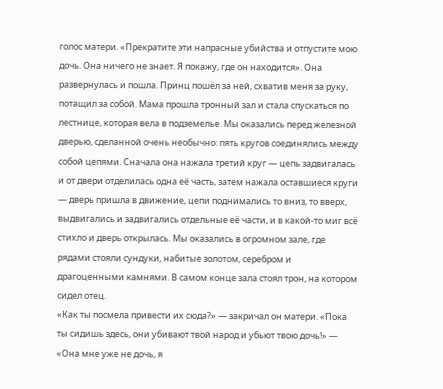голос матери. «Прекратите эти напрасные убийства и отпустите мою дочь. Она ничего не знает. Я покажу, где он находится». Она развернулась и пошла. Принц пошёл за ней, схватив меня за руку, потащил за собой. Мама прошла тронный зал и стала спускаться по лестнице, которая вела в подземелье. Мы оказались перед железной дверью, сделанной очень необычно: пять кругов соединялись между собой цепями. Сначала она нажала третий круг — цепь задвигалась и от двери отделилась одна её часть, затем нажала оставшиеся круги — дверь пришла в движение, цепи поднимались то вниз, то вверх, выдвигались и задвигались отдельные её части, и в какой-то миг всё стихло и дверь открылась. Мы оказались в огромном зале, где рядами стояли сундуки, набитые золотом, серебром и драгоценными камнями. В самом конце зала стоял трон, на котором сидел отец.
«Как ты посмела привести их сюда?» — закричал он матери. «Пока ты сидишь здесь, они убивают твой народ и убьют твою дочь!» — «Она мне уже не дочь, я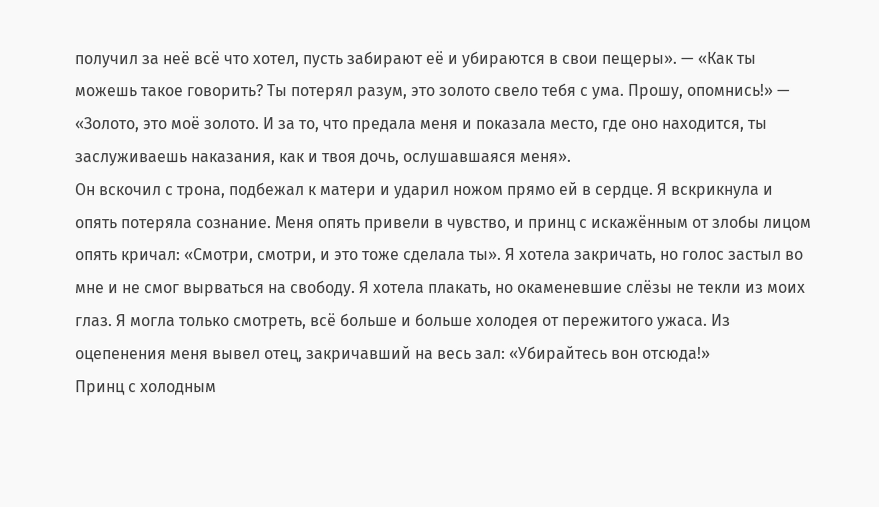получил за неё всё что хотел, пусть забирают её и убираются в свои пещеры». — «Как ты можешь такое говорить? Ты потерял разум, это золото свело тебя с ума. Прошу, опомнись!» — «Золото, это моё золото. И за то, что предала меня и показала место, где оно находится, ты заслуживаешь наказания, как и твоя дочь, ослушавшаяся меня».
Он вскочил с трона, подбежал к матери и ударил ножом прямо ей в сердце. Я вскрикнула и опять потеряла сознание. Меня опять привели в чувство, и принц с искажённым от злобы лицом опять кричал: «Смотри, смотри, и это тоже сделала ты». Я хотела закричать, но голос застыл во мне и не смог вырваться на свободу. Я хотела плакать, но окаменевшие слёзы не текли из моих глаз. Я могла только смотреть, всё больше и больше холодея от пережитого ужаса. Из оцепенения меня вывел отец, закричавший на весь зал: «Убирайтесь вон отсюда!»
Принц с холодным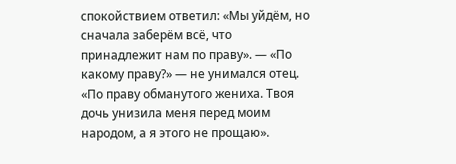спокойствием ответил: «Мы уйдём, но сначала заберём всё, что принадлежит нам по праву». — «По какому праву?» — не унимался отец. «По праву обманутого жениха. Твоя дочь унизила меня перед моим народом, а я этого не прощаю».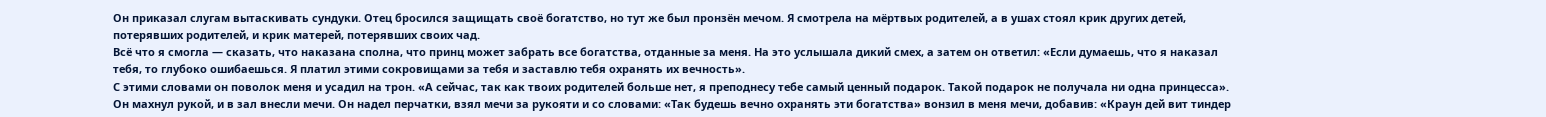Он приказал слугам вытаскивать сундуки. Отец бросился защищать своё богатство, но тут же был пронзён мечом. Я смотрела на мёртвых родителей, а в ушах стоял крик других детей, потерявших родителей, и крик матерей, потерявших своих чад.
Всё что я смогла — сказать, что наказана сполна, что принц может забрать все богатства, отданные за меня. На это услышала дикий смех, а затем он ответил: «Если думаешь, что я наказал тебя, то глубоко ошибаешься. Я платил этими сокровищами за тебя и заставлю тебя охранять их вечность».
С этими словами он поволок меня и усадил на трон. «А сейчас, так как твоих родителей больше нет, я преподнесу тебе самый ценный подарок. Такой подарок не получала ни одна принцесса». Он махнул рукой, и в зал внесли мечи. Он надел перчатки, взял мечи за рукояти и со словами: «Так будешь вечно охранять эти богатства» вонзил в меня мечи, добавив: «Краун дей вит тиндер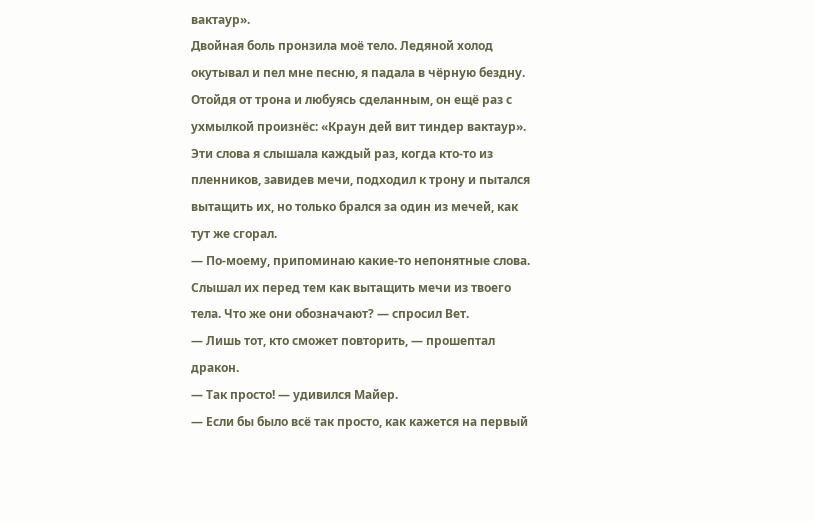вактаур».
Двойная боль пронзила моё тело. Ледяной холод окутывал и пел мне песню, я падала в чёрную бездну. Отойдя от трона и любуясь сделанным, он ещё раз с ухмылкой произнёс: «Краун дей вит тиндер вактаур».
Эти слова я слышала каждый раз, когда кто-то из пленников, завидев мечи, подходил к трону и пытался вытащить их, но только брался за один из мечей, как тут же сгорал.
— По-моему, припоминаю какие-то непонятные слова. Слышал их перед тем как вытащить мечи из твоего тела. Что же они обозначают? — спросил Вет.
— Лишь тот, кто сможет повторить, — прошептал дракон.
— Так просто! — удивился Майер.
— Если бы было всё так просто, как кажется на первый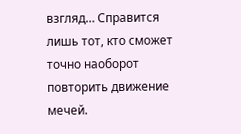взгляд… Справится лишь тот, кто сможет точно наоборот повторить движение мечей.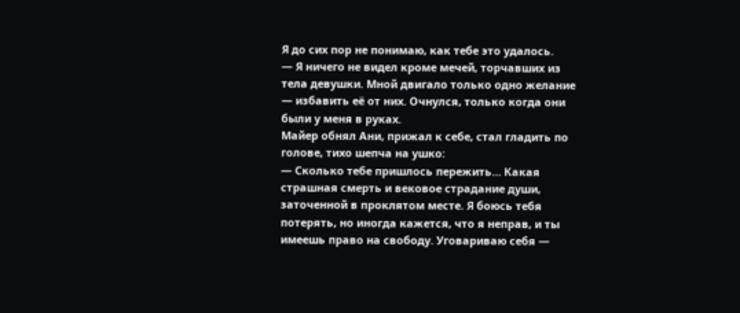Я до сих пор не понимаю, как тебе это удалось.
— Я ничего не видел кроме мечей, торчавших из тела девушки. Мной двигало только одно желание — избавить её от них. Очнулся, только когда они были у меня в руках.
Майер обнял Ани, прижал к себе, стал гладить по голове, тихо шепча на ушко:
— Сколько тебе пришлось пережить… Какая страшная смерть и вековое страдание души, заточенной в проклятом месте. Я боюсь тебя потерять, но иногда кажется, что я неправ, и ты имеешь право на свободу. Уговариваю себя —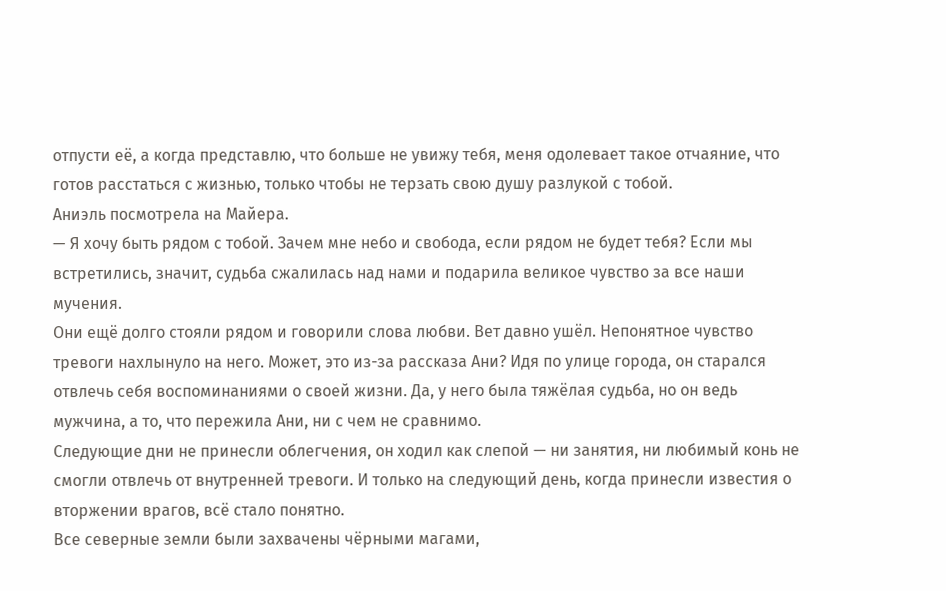отпусти её, а когда представлю, что больше не увижу тебя, меня одолевает такое отчаяние, что готов расстаться с жизнью, только чтобы не терзать свою душу разлукой с тобой.
Аниэль посмотрела на Майера.
— Я хочу быть рядом с тобой. Зачем мне небо и свобода, если рядом не будет тебя? Если мы встретились, значит, судьба сжалилась над нами и подарила великое чувство за все наши мучения.
Они ещё долго стояли рядом и говорили слова любви. Вет давно ушёл. Непонятное чувство тревоги нахлынуло на него. Может, это из-за рассказа Ани? Идя по улице города, он старался отвлечь себя воспоминаниями о своей жизни. Да, у него была тяжёлая судьба, но он ведь мужчина, а то, что пережила Ани, ни с чем не сравнимо.
Следующие дни не принесли облегчения, он ходил как слепой — ни занятия, ни любимый конь не смогли отвлечь от внутренней тревоги. И только на следующий день, когда принесли известия о вторжении врагов, всё стало понятно.
Все северные земли были захвачены чёрными магами,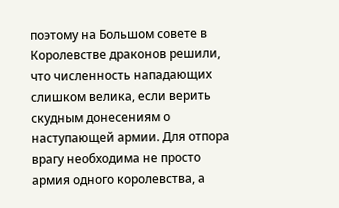поэтому на Большом совете в Королевстве драконов решили, что численность нападающих слишком велика, если верить скудным донесениям о наступающей армии. Для отпора врагу необходима не просто армия одного королевства, а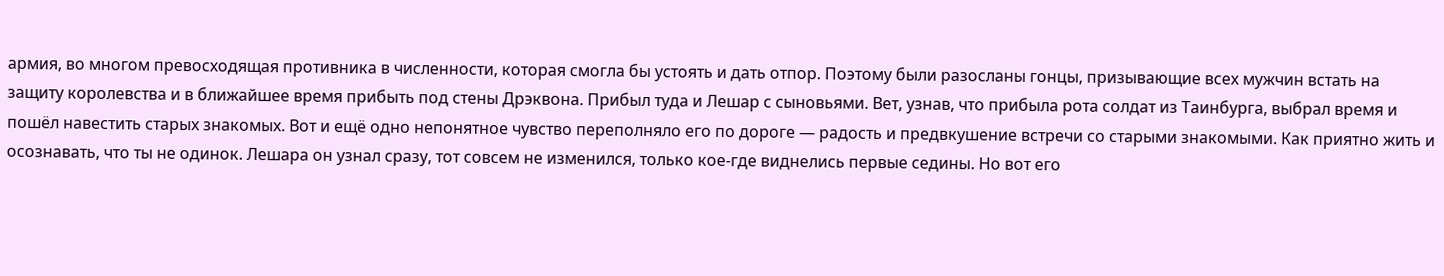армия, во многом превосходящая противника в численности, которая смогла бы устоять и дать отпор. Поэтому были разосланы гонцы, призывающие всех мужчин встать на защиту королевства и в ближайшее время прибыть под стены Дрэквона. Прибыл туда и Лешар с сыновьями. Вет, узнав, что прибыла рота солдат из Таинбурга, выбрал время и пошёл навестить старых знакомых. Вот и ещё одно непонятное чувство переполняло его по дороге — радость и предвкушение встречи со старыми знакомыми. Как приятно жить и осознавать, что ты не одинок. Лешара он узнал сразу, тот совсем не изменился, только кое-где виднелись первые седины. Но вот его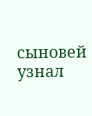сыновей узнал